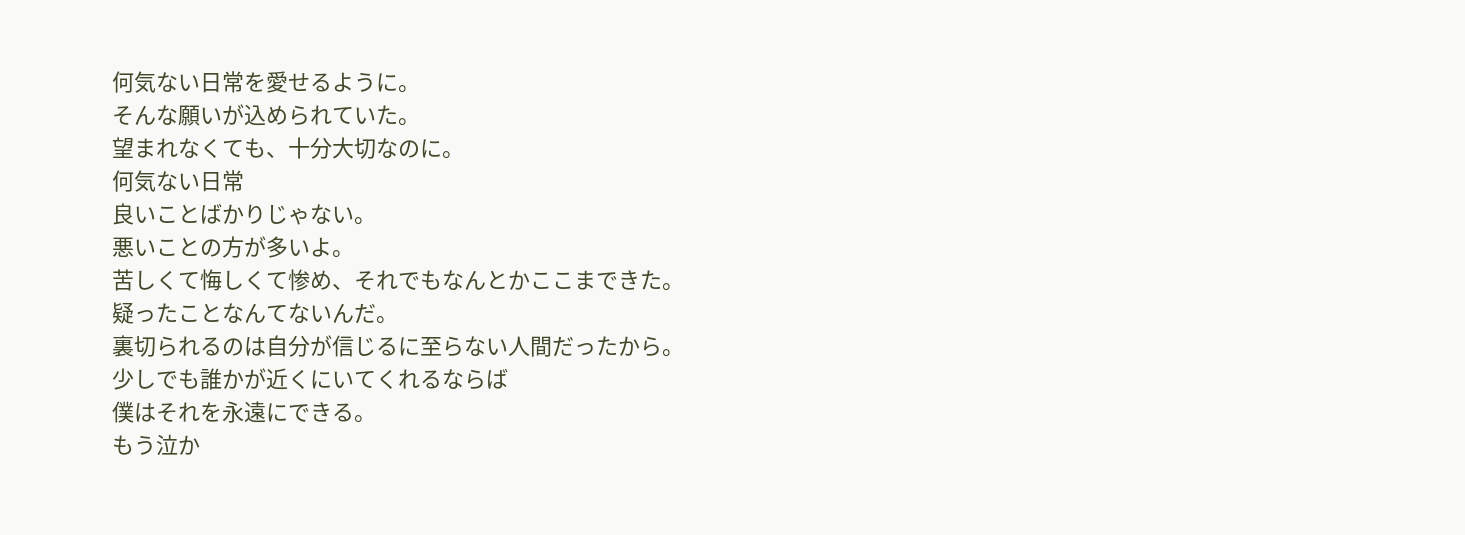何気ない日常を愛せるように。
そんな願いが込められていた。
望まれなくても、十分大切なのに。
何気ない日常
良いことばかりじゃない。
悪いことの方が多いよ。
苦しくて悔しくて惨め、それでもなんとかここまできた。
疑ったことなんてないんだ。
裏切られるのは自分が信じるに至らない人間だったから。
少しでも誰かが近くにいてくれるならば
僕はそれを永遠にできる。
もう泣か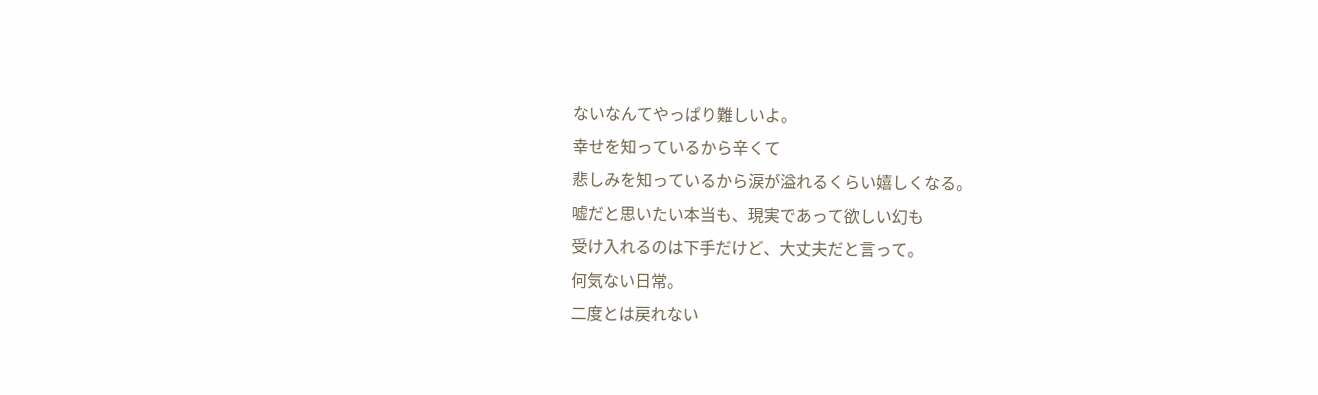ないなんてやっぱり難しいよ。
幸せを知っているから辛くて
悲しみを知っているから涙が溢れるくらい嬉しくなる。
嘘だと思いたい本当も、現実であって欲しい幻も
受け入れるのは下手だけど、大丈夫だと言って。
何気ない日常。
二度とは戻れない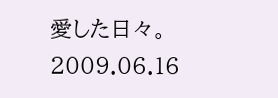愛した日々。
2009.06.16